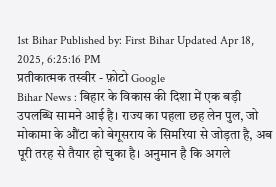1st Bihar Published by: First Bihar Updated Apr 18, 2025, 6:25:16 PM
प्रतीकात्मक तस्वीर - फ़ोटो Google
Bihar News : बिहार के विकास की दिशा में एक बड़ी उपलब्धि सामने आई है। राज्य का पहला छह लेन पुल, जो मोकामा के औंटा को बेगूसराय के सिमरिया से जोड़ता है, अब पूरी तरह से तैयार हो चुका है। अनुमान है कि अगले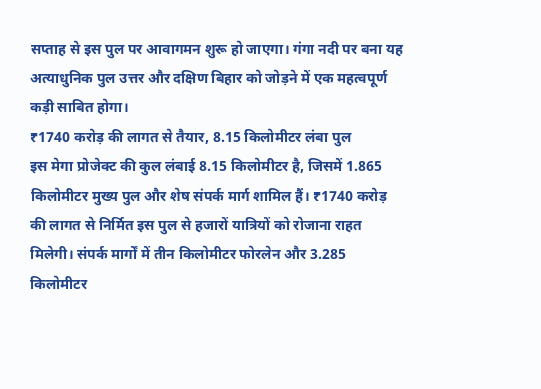सप्ताह से इस पुल पर आवागमन शुरू हो जाएगा। गंगा नदी पर बना यह अत्याधुनिक पुल उत्तर और दक्षिण बिहार को जोड़ने में एक महत्वपूर्ण कड़ी साबित होगा।
₹1740 करोड़ की लागत से तैयार, 8.15 किलोमीटर लंबा पुल
इस मेगा प्रोजेक्ट की कुल लंबाई 8.15 किलोमीटर है, जिसमें 1.865 किलोमीटर मुख्य पुल और शेष संपर्क मार्ग शामिल हैं। ₹1740 करोड़ की लागत से निर्मित इस पुल से हजारों यात्रियों को रोजाना राहत मिलेगी। संपर्क मार्गों में तीन किलोमीटर फोरलेन और 3.285 किलोमीटर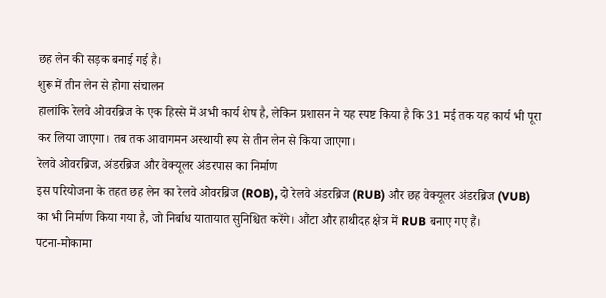छह लेन की सड़क बनाई गई है।
शुरू में तीन लेन से होगा संचालन
हालांकि रेलवे ओवरब्रिज के एक हिस्से में अभी कार्य शेष है, लेकिन प्रशासन ने यह स्पष्ट किया है कि 31 मई तक यह कार्य भी पूरा कर लिया जाएगा। तब तक आवागमन अस्थायी रूप से तीन लेन से किया जाएगा।
रेलवे ओवरब्रिज, अंडरब्रिज और वेक्यूलर अंडरपास का निर्माण
इस परियोजना के तहत छह लेन का रेलवे ओवरब्रिज (ROB), दो रेलवे अंडरब्रिज (RUB) और छह वेक्यूलर अंडरब्रिज (VUB) का भी निर्माण किया गया है, जो निर्बाध यातायात सुनिश्चित करेंगे। औंटा और हाथीदह क्षेत्र में RUB बनाए गए हैं।
पटना-मोकामा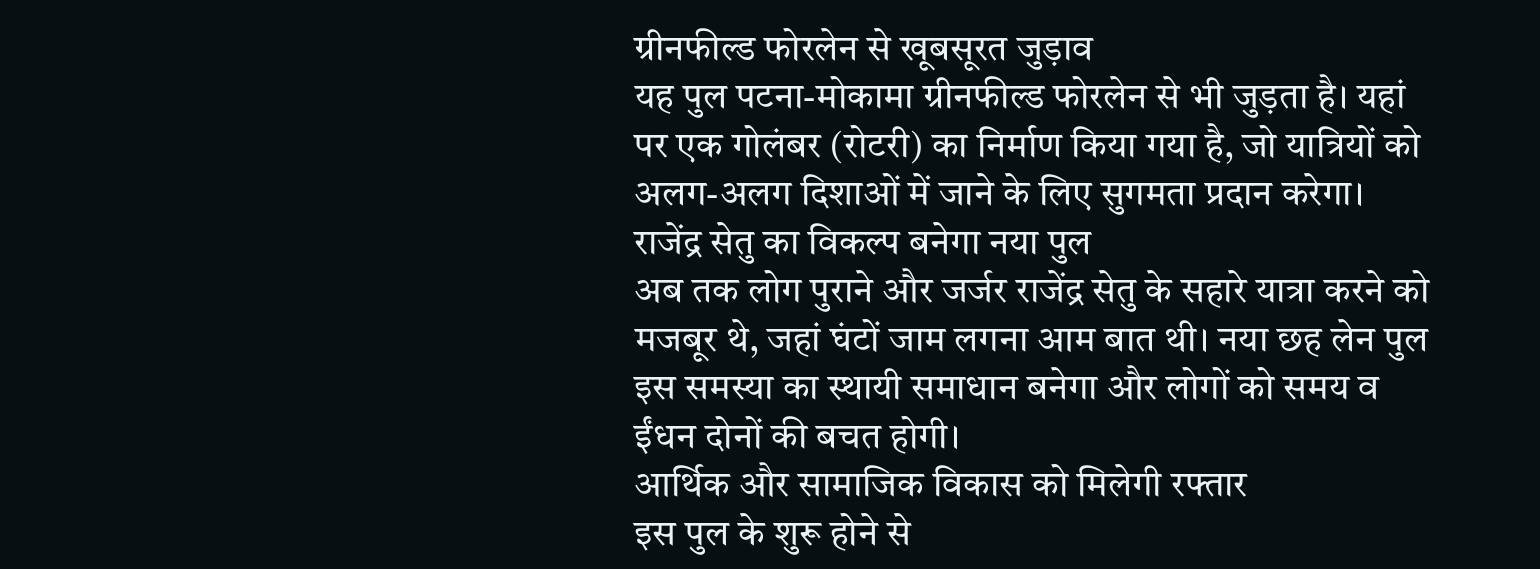ग्रीनफील्ड फोरलेन से खूबसूरत जुड़ाव
यह पुल पटना-मोकामा ग्रीनफील्ड फोरलेन से भी जुड़ता है। यहां पर एक गोलंबर (रोटरी) का निर्माण किया गया है, जो यात्रियों को अलग-अलग दिशाओं में जाने के लिए सुगमता प्रदान करेगा।
राजेंद्र सेतु का विकल्प बनेगा नया पुल
अब तक लोग पुराने और जर्जर राजेंद्र सेतु के सहारे यात्रा करने को मजबूर थे, जहां घंटों जाम लगना आम बात थी। नया छह लेन पुल इस समस्या का स्थायी समाधान बनेगा और लोगों को समय व ईंधन दोनों की बचत होगी।
आर्थिक और सामाजिक विकास को मिलेगी रफ्तार
इस पुल के शुरू होने से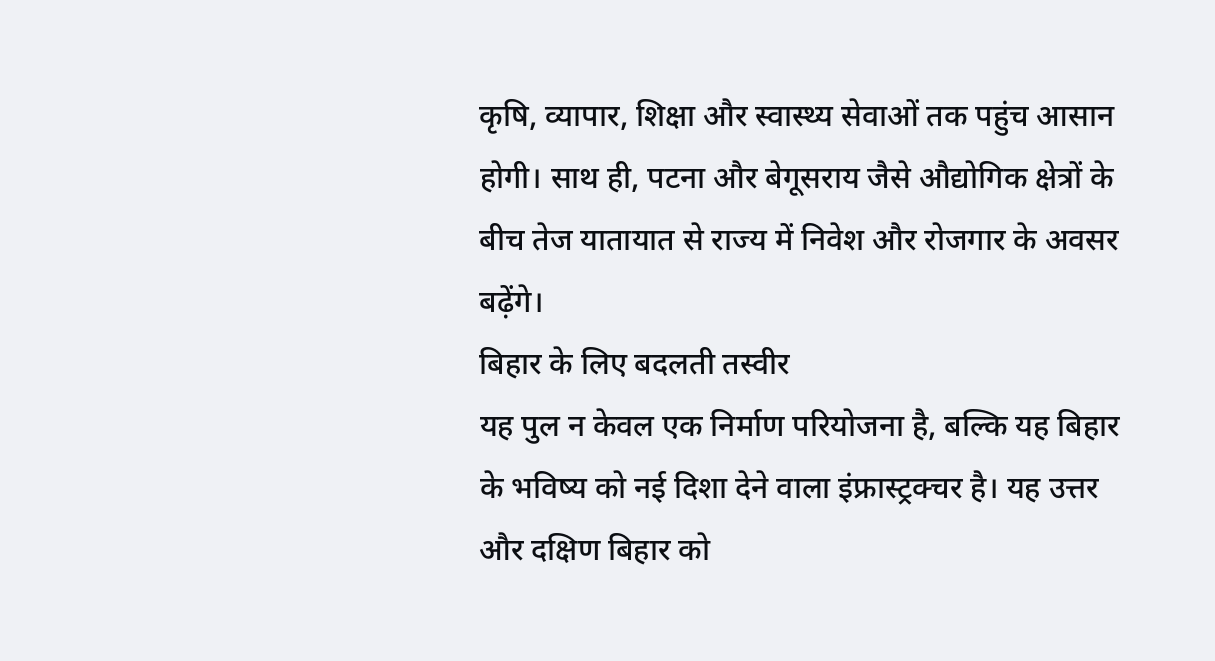कृषि, व्यापार, शिक्षा और स्वास्थ्य सेवाओं तक पहुंच आसान होगी। साथ ही, पटना और बेगूसराय जैसे औद्योगिक क्षेत्रों के बीच तेज यातायात से राज्य में निवेश और रोजगार के अवसर बढ़ेंगे।
बिहार के लिए बदलती तस्वीर
यह पुल न केवल एक निर्माण परियोजना है, बल्कि यह बिहार के भविष्य को नई दिशा देने वाला इंफ्रास्ट्रक्चर है। यह उत्तर और दक्षिण बिहार को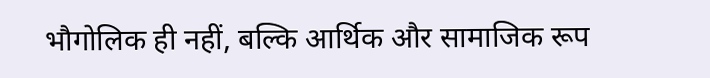भौगोलिक ही नहीं, बल्कि आर्थिक और सामाजिक रूप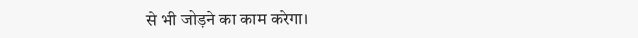से भी जोड़ने का काम करेगा।